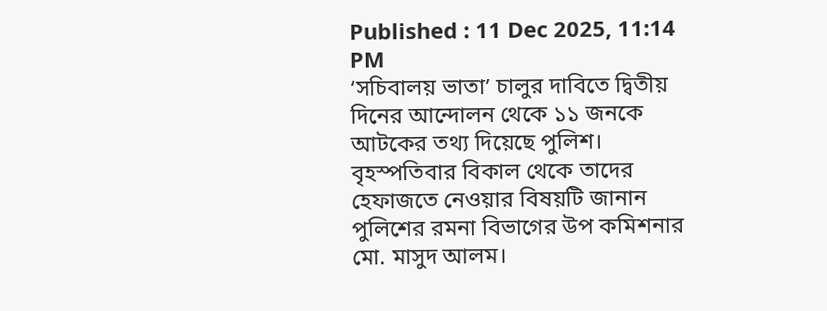Published : 11 Dec 2025, 11:14 PM
‘সচিবালয় ভাতা’ চালুর দাবিতে দ্বিতীয় দিনের আন্দোলন থেকে ১১ জনকে আটকের তথ্য দিয়েছে পুলিশ।
বৃহস্পতিবার বিকাল থেকে তাদের হেফাজতে নেওয়ার বিষয়টি জানান পুলিশের রমনা বিভাগের উপ কমিশনার মো. মাসুদ আলম।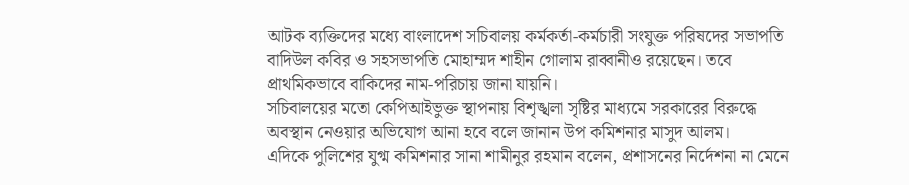আটক ব্যক্তিদের মধ্যে বাংলাদেশ সচিবালয় কর্মকর্তা-কর্মচারী সংযুক্ত পরিষদের সভাপতি বাদিউল কবির ও সহসভাপতি মোহাম্মদ শাহীন গোলাম রাব্বানীও রয়েছেন। তবে প্রাথমিকভাবে বাকিদের নাম-পরিচায় জানা যায়নি।
সচিবালয়ের মতো কেপিআইভুক্ত স্থাপনায় বিশৃঙ্খলা সৃষ্টির মাধ্যমে সরকারের বিরুদ্ধে অবস্থান নেওয়ার অভিযোগ আনা হবে বলে জানান উপ কমিশনার মাসুদ আলম।
এদিকে পুলিশের যুগ্ম কমিশনার সানা শামীনুর রহমান বলেন, প্রশাসনের নির্দেশনা না মেনে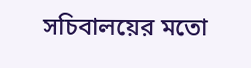সচিবালয়ের মতো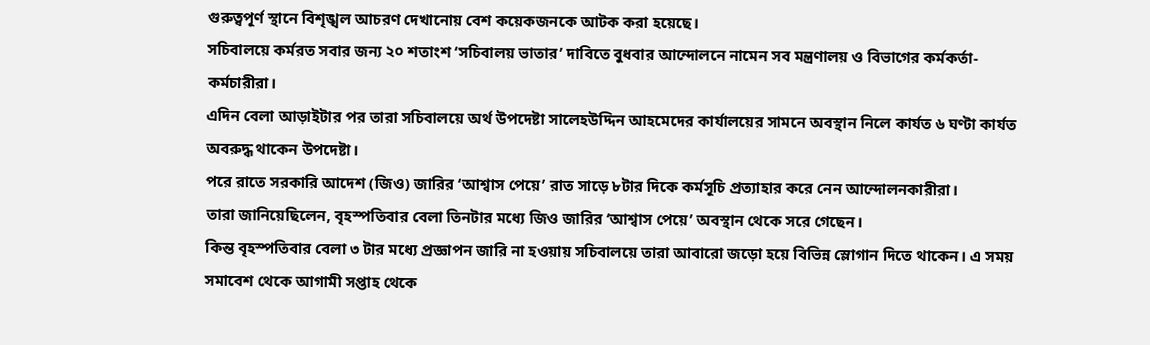গুরুত্বপূর্ণ স্থানে বিশৃঙ্খল আচরণ দেখানোয় বেশ কয়েকজনকে আটক করা হয়েছে।
সচিবালয়ে কর্মরত সবার জন্য ২০ শতাংশ ‘সচিবালয় ভাতার’ দাবিতে বুধবার আন্দোলনে নামেন সব মন্ত্রণালয় ও বিভাগের কর্মকর্তা-কর্মচারীরা।
এদিন বেলা আড়াইটার পর তারা সচিবালয়ে অর্থ উপদেষ্টা সালেহউদ্দিন আহমেদের কার্যালয়ের সামনে অবস্থান নিলে কার্যত ৬ ঘণ্টা কার্যত অবরুদ্ধ থাকেন উপদেষ্টা।
পরে রাতে সরকারি আদেশ (জিও) জারির ‘আশ্বাস পেয়ে’ রাত সাড়ে ৮টার দিকে কর্মসূচি প্রত্যাহার করে নেন আন্দোলনকারীরা।
তারা জানিয়েছিলেন, বৃহস্পতিবার বেলা তিনটার মধ্যে জিও জারির ‘আশ্বাস পেয়ে’ অবস্থান থেকে সরে গেছেন।
কিন্ত বৃহস্পতিবার বেলা ৩ টার মধ্যে প্রজ্ঞাপন জারি না হওয়ায় সচিবালয়ে তারা আবারো জড়ো হয়ে বিভিন্ন স্লোগান দিতে থাকেন। এ সময় সমাবেশ থেকে আগামী সপ্তাহ থেকে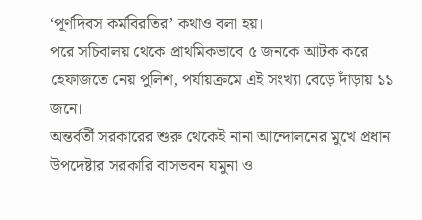‘পূর্ণদিবস কর্মবিরতির’ কথাও বলা হয়।
পরে সচিবালয় থেকে প্রাথমিকভাবে ৫ জনকে আটক করে হেফাজতে নেয় পুলিশ, পর্যায়ক্রমে এই সংখ্যা বেড়ে দাঁড়ায় ১১ জনে।
অন্তর্বর্তী সরকারের শুরু থেকেই নানা আন্দোলনের মুখে প্রধান উপদেষ্টার সরকারি বাসভবন যমুনা ও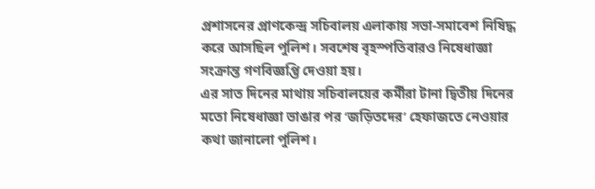প্রশাসনের প্রাণকেন্দ্র সচিবালয় এলাকায় সভা-সমাবেশ নিষিদ্ধ করে আসছিল পুলিশ। সবশেষ বৃহস্পতিবারও নিষেধাজ্ঞা সংক্রান্ত গণবিজ্ঞপ্তি দেওয়া হয়।
এর সাত দিনের মাথায় সচিবালয়ের কর্মীরা টানা দ্বিতীয় দিনের মতো নিষেধাজ্ঞা ভাঙার পর ‘জড়িতদের’ হেফাজতে নেওয়ার কথা জানালো পুলিশ।